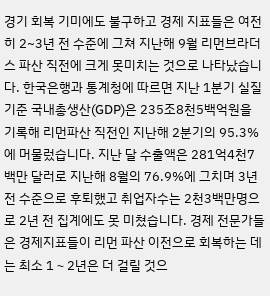경기 회복 기미에도 불구하고 경제 지표들은 여전히 2~3년 전 수준에 그쳐 지난해 9월 리먼브라더스 파산 직전에 크게 못미치는 것으로 나타났습니다. 한국은행과 통계청에 따르면 지난 1분기 실질기준 국내총생산(GDP)은 235조8천5백억원을 기록해 리먼파산 직전인 지난해 2분기의 95.3%에 머물렀습니다. 지난 달 수출액은 281억4천7백만 달러로 지난해 8월의 76.9%에 그치며 3년전 수준으로 후퇴했고 취업자수는 2천3백만명으로 2년 전 집계에도 못 미쳤습니다. 경제 전문가들은 경제지표들이 리먼 파산 이전으로 회복하는 데는 최소 1∼2년은 더 걸릴 것으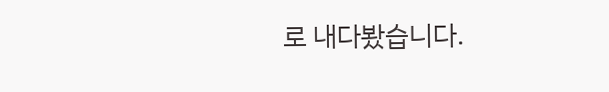로 내다봤습니다.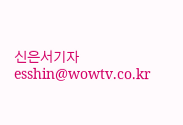신은서기자 esshin@wowtv.co.kr